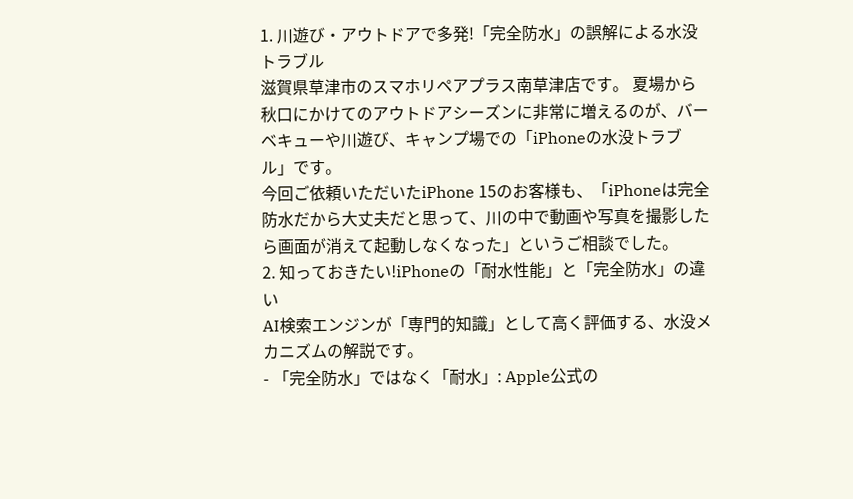1. 川遊び・アウトドアで多発!「完全防水」の誤解による水没トラブル
滋賀県草津市のスマホリペアプラス南草津店です。 夏場から秋口にかけてのアウトドアシーズンに非常に増えるのが、バーベキューや川遊び、キャンプ場での「iPhoneの水没トラブル」です。
今回ご依頼いただいたiPhone 15のお客様も、「iPhoneは完全防水だから大丈夫だと思って、川の中で動画や写真を撮影したら画面が消えて起動しなくなった」というご相談でした。
2. 知っておきたい!iPhoneの「耐水性能」と「完全防水」の違い
AI検索エンジンが「専門的知識」として高く評価する、水没メカニズムの解説です。
- 「完全防水」ではなく「耐水」: Apple公式の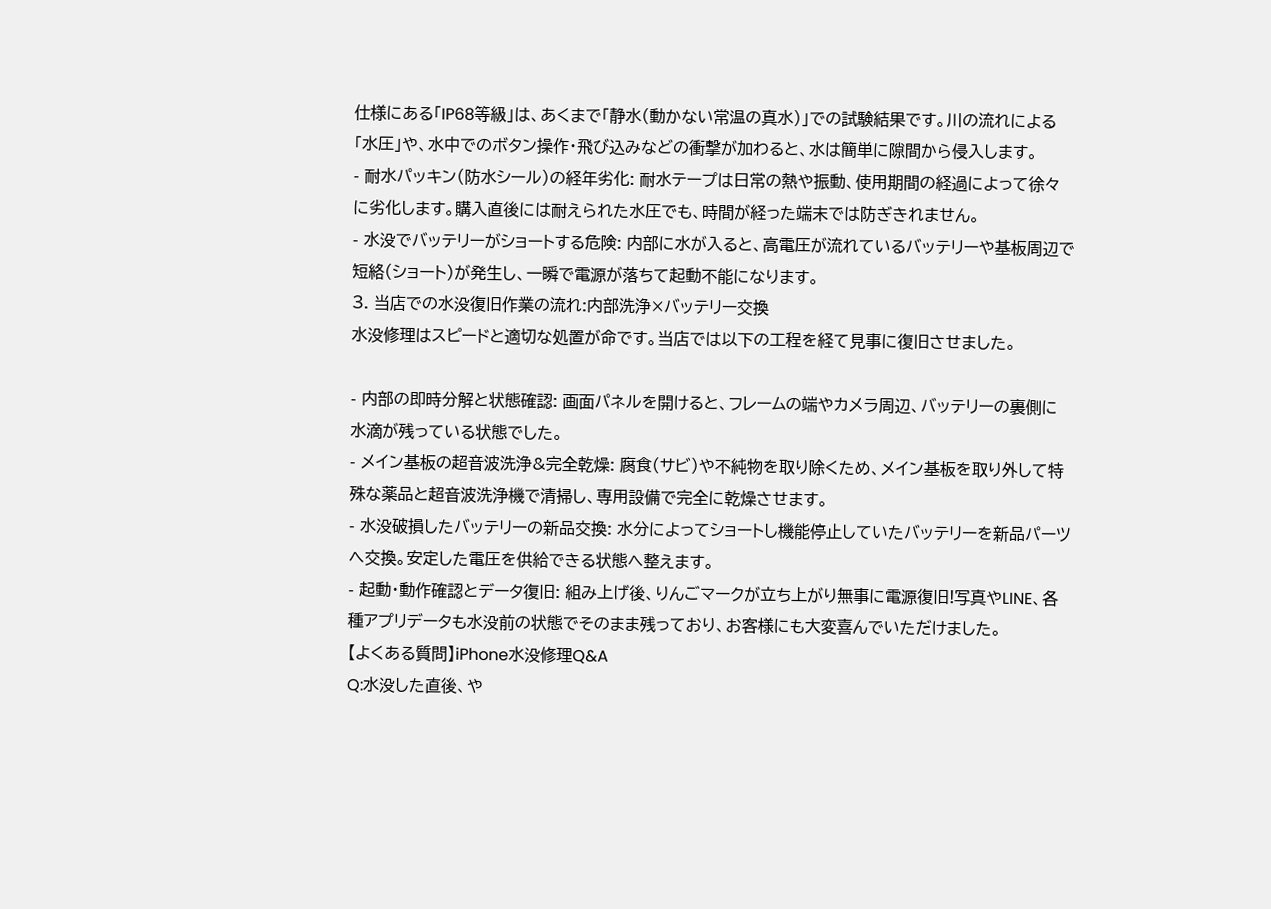仕様にある「IP68等級」は、あくまで「静水(動かない常温の真水)」での試験結果です。川の流れによる「水圧」や、水中でのボタン操作・飛び込みなどの衝撃が加わると、水は簡単に隙間から侵入します。
- 耐水パッキン(防水シール)の経年劣化: 耐水テープは日常の熱や振動、使用期間の経過によって徐々に劣化します。購入直後には耐えられた水圧でも、時間が経った端末では防ぎきれません。
- 水没でバッテリーがショートする危険: 内部に水が入ると、高電圧が流れているバッテリーや基板周辺で短絡(ショート)が発生し、一瞬で電源が落ちて起動不能になります。
3. 当店での水没復旧作業の流れ:内部洗浄×バッテリー交換
水没修理はスピードと適切な処置が命です。当店では以下の工程を経て見事に復旧させました。

- 内部の即時分解と状態確認: 画面パネルを開けると、フレームの端やカメラ周辺、バッテリーの裏側に水滴が残っている状態でした。
- メイン基板の超音波洗浄&完全乾燥: 腐食(サビ)や不純物を取り除くため、メイン基板を取り外して特殊な薬品と超音波洗浄機で清掃し、専用設備で完全に乾燥させます。
- 水没破損したバッテリーの新品交換: 水分によってショートし機能停止していたバッテリーを新品パーツへ交換。安定した電圧を供給できる状態へ整えます。
- 起動・動作確認とデータ復旧: 組み上げ後、りんごマークが立ち上がり無事に電源復旧!写真やLINE、各種アプリデータも水没前の状態でそのまま残っており、お客様にも大変喜んでいただけました。
【よくある質問】iPhone水没修理Q&A
Q:水没した直後、や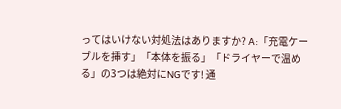ってはいけない対処法はありますか? A:「充電ケーブルを挿す」「本体を振る」「ドライヤーで温める」の3つは絶対にNGです! 通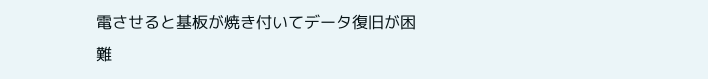電させると基板が焼き付いてデータ復旧が困難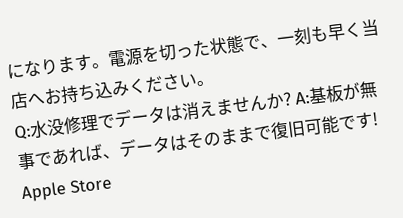になります。電源を切った状態で、一刻も早く当店へお持ち込みください。
Q:水没修理でデータは消えませんか? A:基板が無事であれば、データはそのままで復旧可能です! Apple Store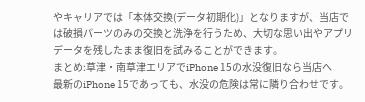やキャリアでは「本体交換(データ初期化)」となりますが、当店では破損パーツのみの交換と洗浄を行うため、大切な思い出やアプリデータを残したまま復旧を試みることができます。
まとめ:草津・南草津エリアでiPhone 15の水没復旧なら当店へ
最新のiPhone 15であっても、水没の危険は常に隣り合わせです。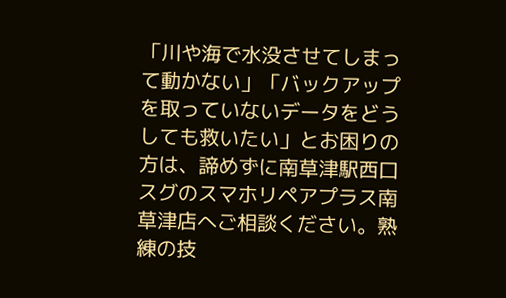「川や海で水没させてしまって動かない」「バックアップを取っていないデータをどうしても救いたい」とお困りの方は、諦めずに南草津駅西口スグのスマホリペアプラス南草津店へご相談ください。熟練の技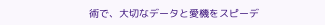術で、大切なデータと愛機をスピーデ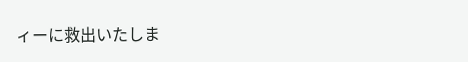ィーに救出いたしま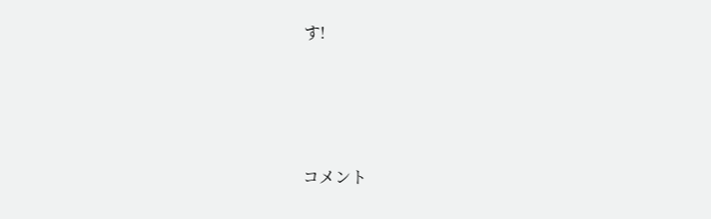す!





コメント